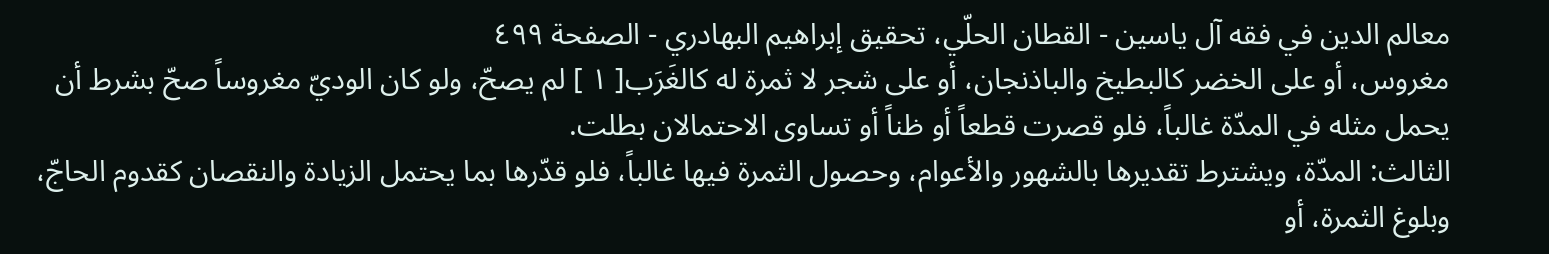معالم الدين في فقه آل ياسين - القطان الحلّي، تحقیق إبراهيم البهادري - الصفحة ٤٩٩
مغروس، أو على الخضر كالبطيخ والباذنجان، أو على شجر لا ثمرة له كالغَرَب[ ١ ] لم يصحّ، ولو كان الوديّ مغروساً صحّ بشرط أن يحمل مثله في المدّة غالباً، فلو قصرت قطعاً أو ظناً أو تساوى الاحتمالان بطلت.
الثالث: المدّة، ويشترط تقديرها بالشهور والأعوام، وحصول الثمرة فيها غالباً، فلو قدّرها بما يحتمل الزيادة والنقصان كقدوم الحاجّ، وبلوغ الثمرة، أو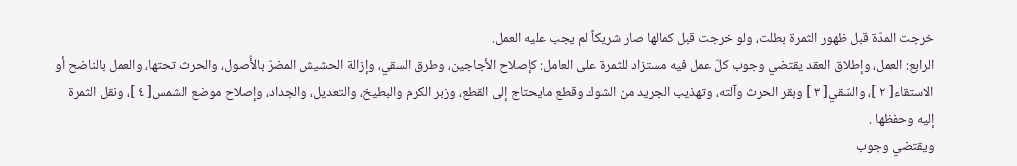خرجت المدّة قبل ظهور الثمرة بطلت، ولو خرجت قبل كمالها صار شريكاً لم يجب عليه العمل.
الرابع: العمل، وإطلاق العقد يقتضي وجوب كلّ عمل فيه مستزاد للثمرة على العامل: كإصلاح الأجاجين، وطرق السقي، وإزالة الحشيش المضرّ بالأُصول، والحرث تحتها، والعمل بالناضح أو الاستقاء[ ٢ ]، والسّقي[ ٣ ] وبقر الحرث وآلته، وتهذيب الجريد من الشوك وقطع مايحتاج إلى القطع، وزبر الكرم والبطيخ، والتعديل، والجداد، وإصلاح موضع الشمس[ ٤ ]، ونقل الثمرة إليه وحفظها .
ويقتضي وجوب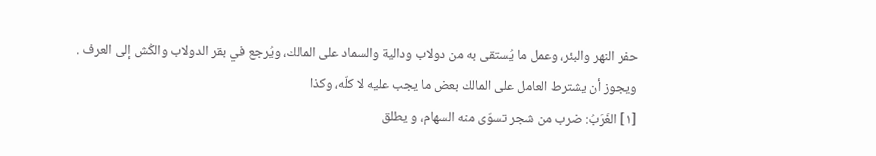حفر النهر والبئر، وعمل ما يُستقى به من دولاب ودالية والسماد على المالك، ويُرجع في بقر الدولاب والكُش إلى العرف .
ويجوز أن يشترط العامل على المالك بعض ما يجب عليه لا كلّه، وكذا
[١] الغَرَبُ: ضرب من شجر تسوّى منه السهام، و يطلق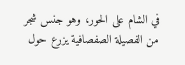في الشام على الحور، وهو جنس شجر من الفصيلة الصفصافية يزرع حول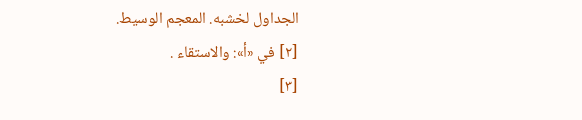الجداول لخشبه. المعجم الوسيط.
[٢] في «أ»: والاستقاء .
[٣]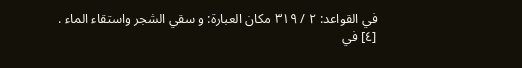في القواعد: ٢ / ٣١٩ مكان العبارة: و سقي الشجر واستقاء الماء .
[٤] في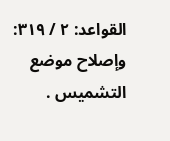القواعد: ٢ / ٣١٩: وإصلاح موضع التشميس .